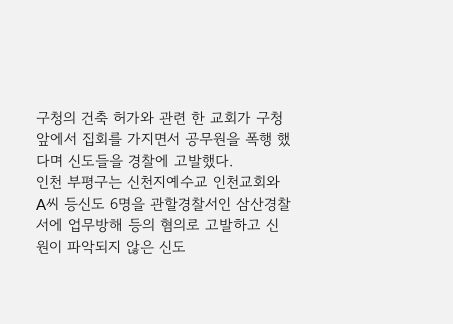구청의 건축 허가와 관련 한 교회가 구청 앞에서 집회를 가지면서 공무원을 폭행 했다며 신도들을 경찰에 고발했다.
인천 부평구는 신천지예수교 인천교회와 A씨 등신도 6명을 관할경찰서인 삼산경찰서에 업무방해 등의 혐의로 고발하고 신원이 파악되지 않은 신도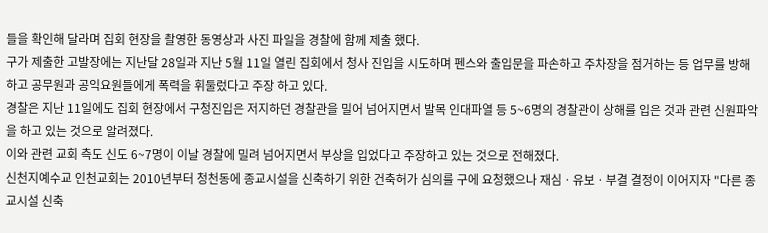들을 확인해 달라며 집회 현장을 촬영한 동영상과 사진 파일을 경찰에 함께 제출 했다.
구가 제출한 고발장에는 지난달 28일과 지난 5월 11일 열린 집회에서 청사 진입을 시도하며 펜스와 출입문을 파손하고 주차장을 점거하는 등 업무를 방해하고 공무원과 공익요원들에게 폭력을 휘둘렀다고 주장 하고 있다.
경찰은 지난 11일에도 집회 현장에서 구청진입은 저지하던 경찰관을 밀어 넘어지면서 발목 인대파열 등 5~6명의 경찰관이 상해를 입은 것과 관련 신원파악을 하고 있는 것으로 알려졌다.
이와 관련 교회 측도 신도 6~7명이 이날 경찰에 밀려 넘어지면서 부상을 입었다고 주장하고 있는 것으로 전해졌다.
신천지예수교 인천교회는 2010년부터 청천동에 종교시설을 신축하기 위한 건축허가 심의를 구에 요청했으나 재심ㆍ유보ㆍ부결 결정이 이어지자 "다른 종교시설 신축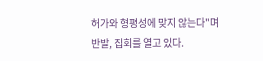허가와 형평성에 맞지 않는다"며 반발, 집회를 열고 있다.